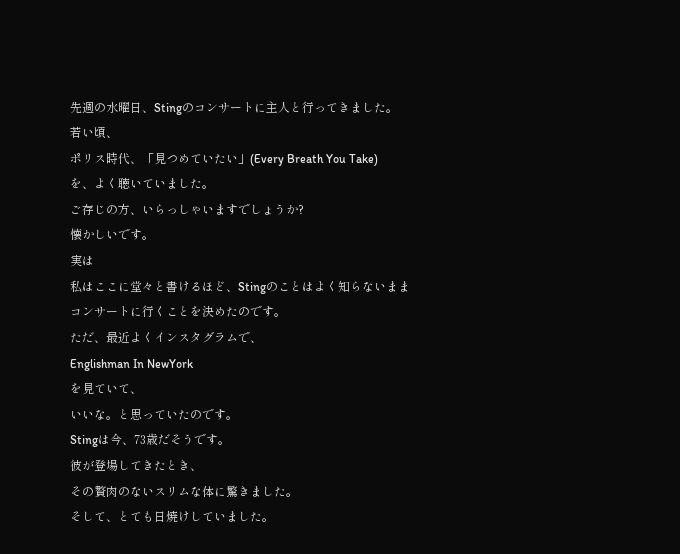先週の水曜日、Stingのコンサートに主人と行ってきました。
若い頃、
ポリス時代、「見つめていたい」(Every Breath You Take)
を、よく聴いていました。
ご存じの方、いらっしゃいますでしょうか?
懐かしいです。
実は
私はここに堂々と書けるほど、Stingのことはよく知らないまま
コンサートに行くことを決めたのです。
ただ、最近よくインスタグラムで、
Englishman In NewYork
を見ていて、
いいな。と思っていたのです。
Stingは今、73歳だそうです。
彼が登場してきたとき、
その贅肉のないスリムな体に驚きました。
そして、とても日焼けしていました。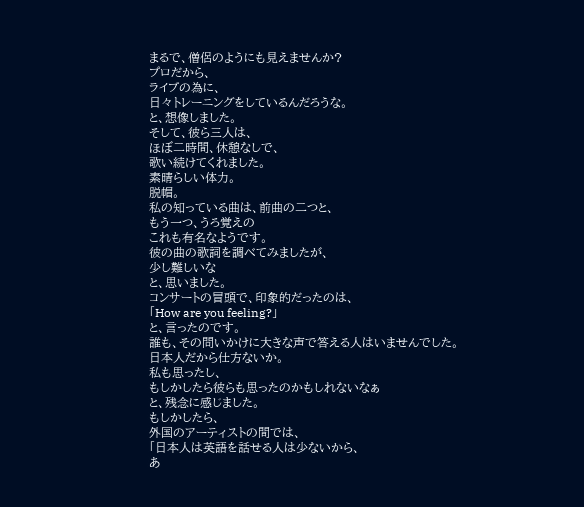まるで、僧侶のようにも見えませんか?
プロだから、
ライブの為に、
日々トレーニングをしているんだろうな。
と、想像しました。
そして、彼ら三人は、
ほぼ二時間、休憩なしで、
歌い続けてくれました。
素晴らしい体力。
脱帽。
私の知っている曲は、前曲の二つと、
もう一つ、うろ覚えの
これも有名なようです。
彼の曲の歌詞を調べてみましたが、
少し難しいな
と、思いました。
コンサートの冒頭で、印象的だったのは、
「How are you feeling?」
と、言ったのです。
誰も、その問いかけに大きな声で答える人はいませんでした。
日本人だから仕方ないか。
私も思ったし、
もしかしたら彼らも思ったのかもしれないなぁ
と、残念に感じました。
もしかしたら、
外国のアーティストの間では、
「日本人は英語を話せる人は少ないから、
あ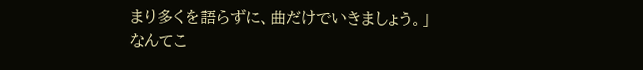まり多くを語らずに、曲だけでいきましょう。」
なんてこ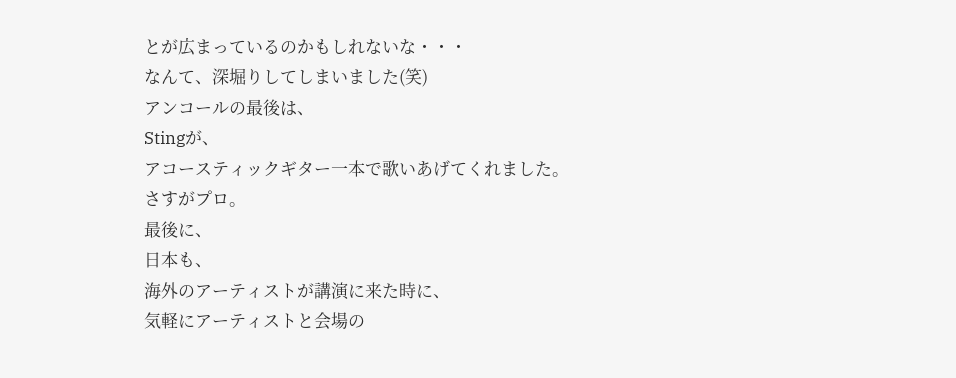とが広まっているのかもしれないな・・・
なんて、深堀りしてしまいました(笑)
アンコールの最後は、
Stingが、
アコースティックギター一本で歌いあげてくれました。
さすがプロ。
最後に、
日本も、
海外のアーティストが講演に来た時に、
気軽にアーティストと会場の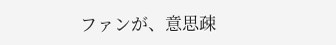ファンが、意思疎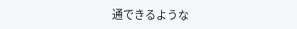通できるような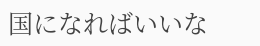国になればいいな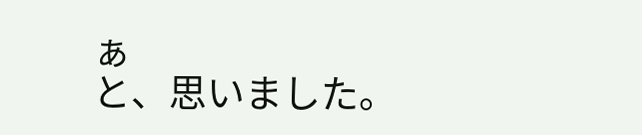ぁ
と、思いました。